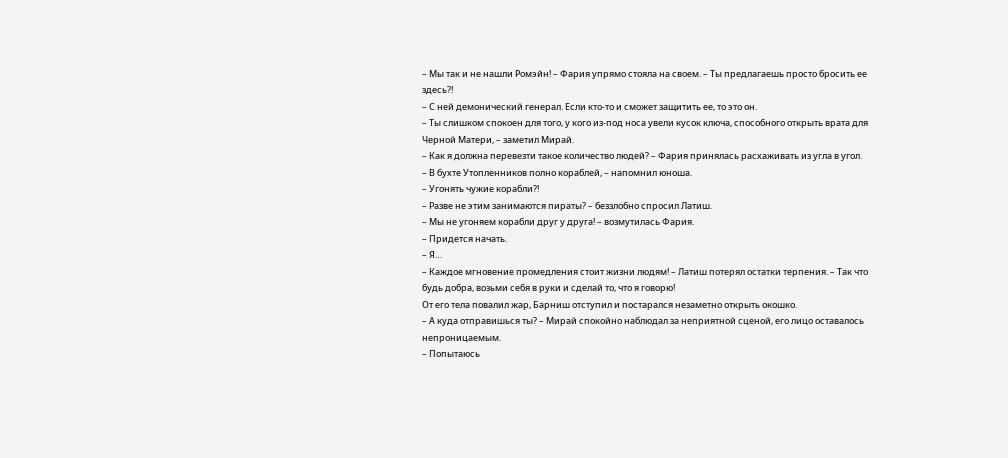– Мы так и не нашли Ромэйн! – Фария упрямо стояла на своем. – Ты предлагаешь просто бросить ее здесь?!
– С ней демонический генерал. Если кто-то и сможет защитить ее, то это он.
– Ты слишком спокоен для того, у кого из-под носа увели кусок ключа, способного открыть врата для Черной Матери, – заметил Мирай.
– Как я должна перевезти такое количество людей? – Фария принялась расхаживать из угла в угол.
– В бухте Утопленников полно кораблей, – напомнил юноша.
– Угонять чужие корабли?!
– Разве не этим занимаются пираты? – беззлобно спросил Латиш.
– Мы не угоняем корабли друг у друга! – возмутилась Фария.
– Придется начать.
– Я…
– Каждое мгновение промедления стоит жизни людям! – Латиш потерял остатки терпения. – Так что будь добра, возьми себя в руки и сделай то, что я говорю!
От его тела повалил жар, Барниш отступил и постарался незаметно открыть окошко.
– А куда отправишься ты? – Мирай спокойно наблюдал за неприятной сценой, его лицо оставалось непроницаемым.
– Попытаюсь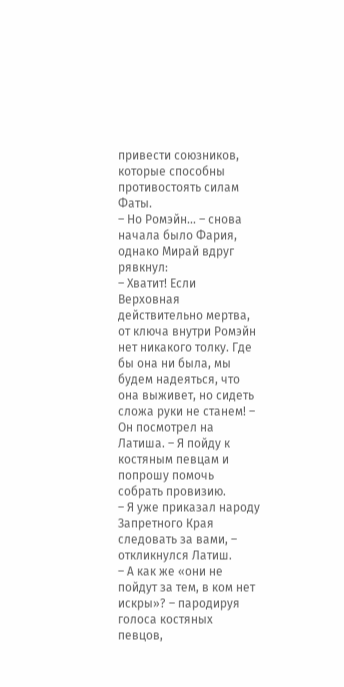привести союзников, которые способны противостоять силам Фаты.
– Но Ромэйн… – снова начала было Фария, однако Мирай вдруг рявкнул:
– Хватит! Если Верховная действительно мертва, от ключа внутри Ромэйн нет никакого толку. Где бы она ни была, мы будем надеяться, что она выживет, но сидеть сложа руки не станем! – Он посмотрел на Латиша. – Я пойду к костяным певцам и попрошу помочь собрать провизию.
– Я уже приказал народу Запретного Края следовать за вами, – откликнулся Латиш.
– А как же «они не пойдут за тем, в ком нет искры»? – пародируя голоса костяных певцов,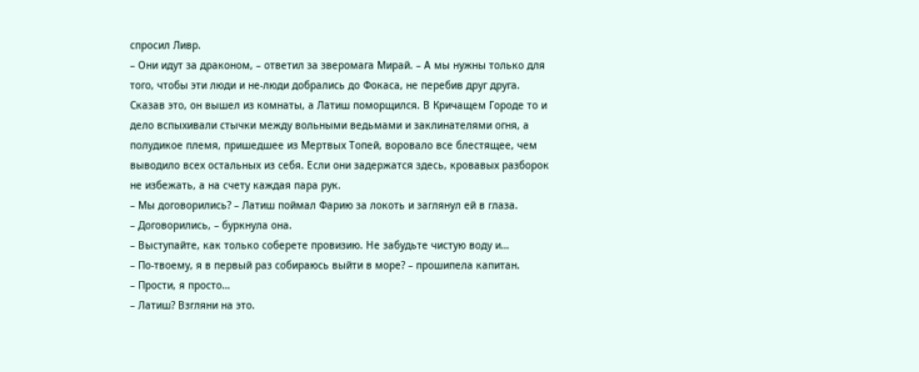спросил Ливр.
– Они идут за драконом, – ответил за зверомага Мирай. – А мы нужны только для того, чтобы эти люди и не-люди добрались до Фокаса, не перебив друг друга.
Сказав это, он вышел из комнаты, а Латиш поморщился. В Кричащем Городе то и дело вспыхивали стычки между вольными ведьмами и заклинателями огня, а полудикое племя, пришедшее из Мертвых Топей, воровало все блестящее, чем выводило всех остальных из себя. Если они задержатся здесь, кровавых разборок не избежать, а на счету каждая пара рук.
– Мы договорились? – Латиш поймал Фарию за локоть и заглянул ей в глаза.
– Договорились, – буркнула она.
– Выступайте, как только соберете провизию. Не забудьте чистую воду и…
– По-твоему, я в первый раз собираюсь выйти в море? – прошипела капитан.
– Прости, я просто…
– Латиш? Взгляни на это.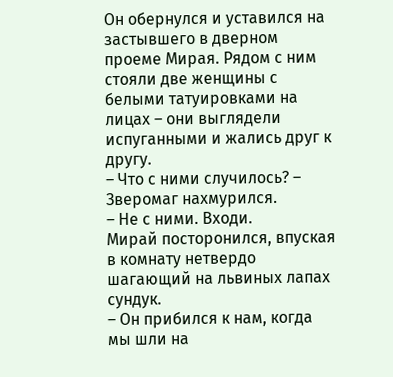Он обернулся и уставился на застывшего в дверном проеме Мирая. Рядом с ним стояли две женщины с белыми татуировками на лицах – они выглядели испуганными и жались друг к другу.
– Что с ними случилось? – Зверомаг нахмурился.
– Не с ними. Входи.
Мирай посторонился, впуская в комнату нетвердо шагающий на львиных лапах сундук.
– Он прибился к нам, когда мы шли на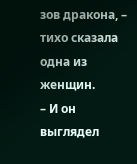зов дракона, – тихо сказала одна из женщин.
– И он выглядел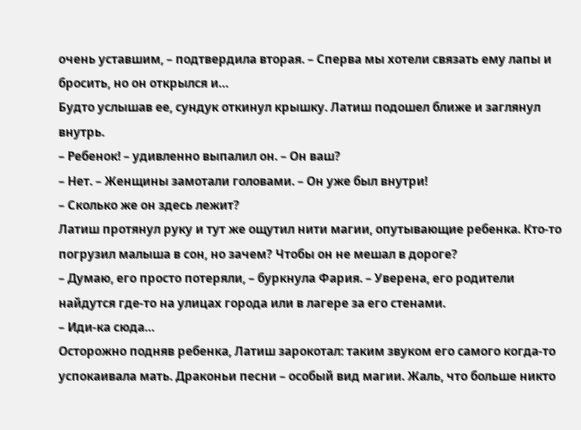очень уставшим, – подтвердила вторая. – Сперва мы хотели связать ему лапы и бросить, но он открылся и…
Будто услышав ее, сундук откинул крышку. Латиш подошел ближе и заглянул внутрь.
– Ребенок! – удивленно выпалил он. – Он ваш?
– Нет. – Женщины замотали головами. – Он уже был внутри!
– Сколько же он здесь лежит?
Латиш протянул руку и тут же ощутил нити магии, опутывающие ребенка. Кто-то погрузил малыша в сон, но зачем? Чтобы он не мешал в дороге?
– Думаю, его просто потеряли, – буркнула Фария. – Уверена, его родители найдутся где-то на улицах города или в лагере за его стенами.
– Иди-ка сюда…
Осторожно подняв ребенка, Латиш зарокотал: таким звуком его самого когда-то успокаивала мать. Драконьи песни – особый вид магии. Жаль, что больше никто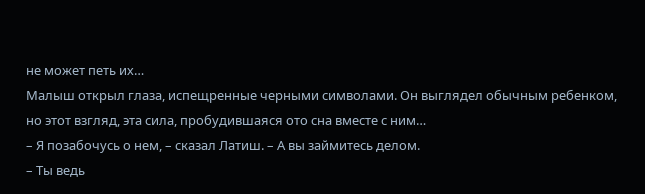не может петь их…
Малыш открыл глаза, испещренные черными символами. Он выглядел обычным ребенком, но этот взгляд, эта сила, пробудившаяся ото сна вместе с ним…
– Я позабочусь о нем, – сказал Латиш. – А вы займитесь делом.
– Ты ведь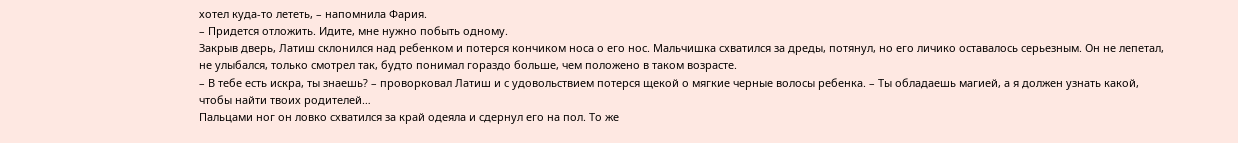хотел куда-то лететь, – напомнила Фария.
– Придется отложить. Идите, мне нужно побыть одному.
Закрыв дверь, Латиш склонился над ребенком и потерся кончиком носа о его нос. Мальчишка схватился за дреды, потянул, но его личико оставалось серьезным. Он не лепетал, не улыбался, только смотрел так, будто понимал гораздо больше, чем положено в таком возрасте.
– В тебе есть искра, ты знаешь? – проворковал Латиш и с удовольствием потерся щекой о мягкие черные волосы ребенка. – Ты обладаешь магией, а я должен узнать какой, чтобы найти твоих родителей…
Пальцами ног он ловко схватился за край одеяла и сдернул его на пол. То же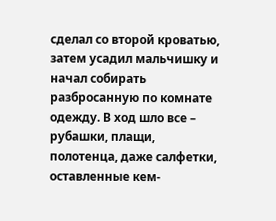сделал со второй кроватью, затем усадил мальчишку и начал собирать разбросанную по комнате одежду. В ход шло все – рубашки, плащи, полотенца, даже салфетки, оставленные кем-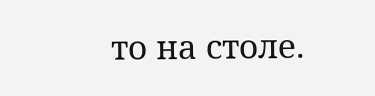то на столе.